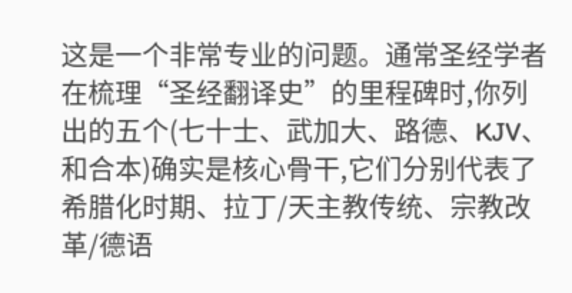这是一个非常专业的问题。通常圣经学者在梳理“圣经翻译史”的里程碑时,你列出的五个(七十士、武加大、路德、KJV、和合本)确实是核心骨干,它们分别代表了希腊化时期、拉丁/天主教传统、宗教改革/德语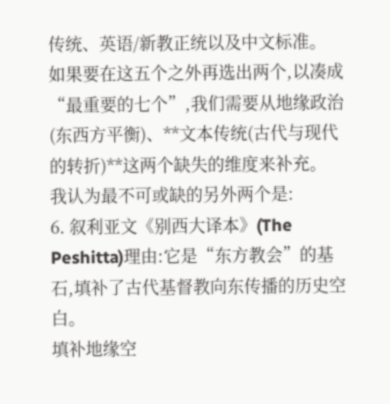传统、英语/新教正统以及中文标准。
如果要在这五个之外再选出两个,以凑成“最重要的七个”,我们需要从地缘政治(东西方平衡)、**文本传统(古代与现代的转折)**这两个缺失的维度来补充。
我认为最不可或缺的另外两个是:
6. 叙利亚文《别西大译本》(The Peshitta)理由:它是“东方教会”的基石,填补了古代基督教向东传播的历史空白。
填补地缘空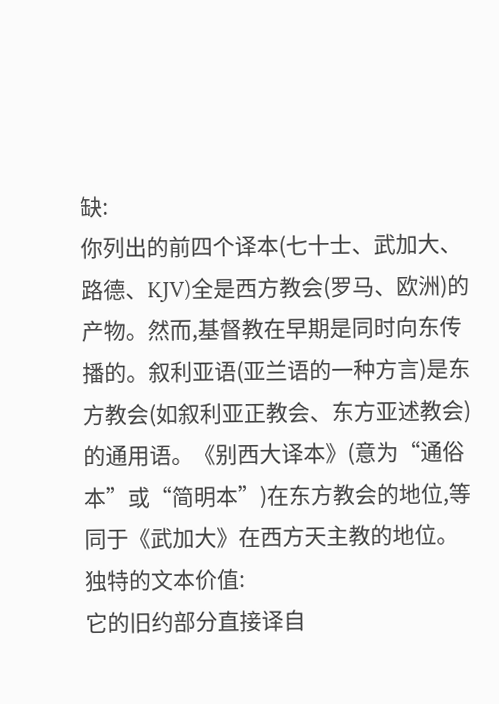缺:
你列出的前四个译本(七十士、武加大、路德、KJV)全是西方教会(罗马、欧洲)的产物。然而,基督教在早期是同时向东传播的。叙利亚语(亚兰语的一种方言)是东方教会(如叙利亚正教会、东方亚述教会)的通用语。《别西大译本》(意为“通俗本”或“简明本”)在东方教会的地位,等同于《武加大》在西方天主教的地位。
独特的文本价值:
它的旧约部分直接译自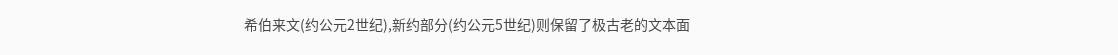希伯来文(约公元2世纪),新约部分(约公元5世纪)则保留了极古老的文本面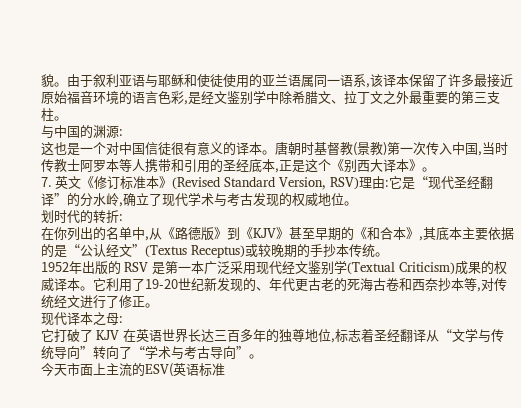貌。由于叙利亚语与耶稣和使徒使用的亚兰语属同一语系,该译本保留了许多最接近原始福音环境的语言色彩,是经文鉴别学中除希腊文、拉丁文之外最重要的第三支柱。
与中国的渊源:
这也是一个对中国信徒很有意义的译本。唐朝时基督教(景教)第一次传入中国,当时传教士阿罗本等人携带和引用的圣经底本,正是这个《别西大译本》。
7. 英文《修订标准本》(Revised Standard Version, RSV)理由:它是“现代圣经翻译”的分水岭,确立了现代学术与考古发现的权威地位。
划时代的转折:
在你列出的名单中,从《路德版》到《KJV》甚至早期的《和合本》,其底本主要依据的是“公认经文”(Textus Receptus)或较晚期的手抄本传统。
1952年出版的 RSV 是第一本广泛采用现代经文鉴别学(Textual Criticism)成果的权威译本。它利用了19-20世纪新发现的、年代更古老的死海古卷和西奈抄本等,对传统经文进行了修正。
现代译本之母:
它打破了 KJV 在英语世界长达三百多年的独尊地位,标志着圣经翻译从“文学与传统导向”转向了“学术与考古导向”。
今天市面上主流的ESV(英语标准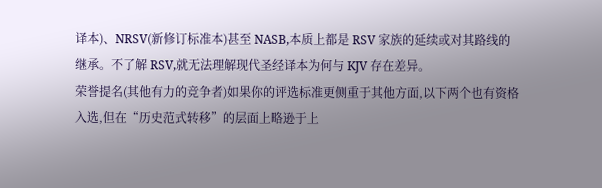译本)、NRSV(新修订标准本)甚至 NASB,本质上都是 RSV 家族的延续或对其路线的继承。不了解 RSV,就无法理解现代圣经译本为何与 KJV 存在差异。
荣誉提名(其他有力的竞争者)如果你的评选标准更侧重于其他方面,以下两个也有资格入选,但在“历史范式转移”的层面上略逊于上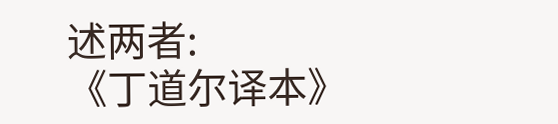述两者:
《丁道尔译本》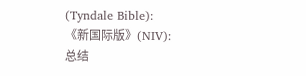(Tyndale Bible):
《新国际版》(NIV):
总结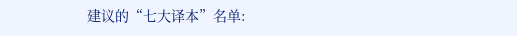建议的“七大译本”名单: